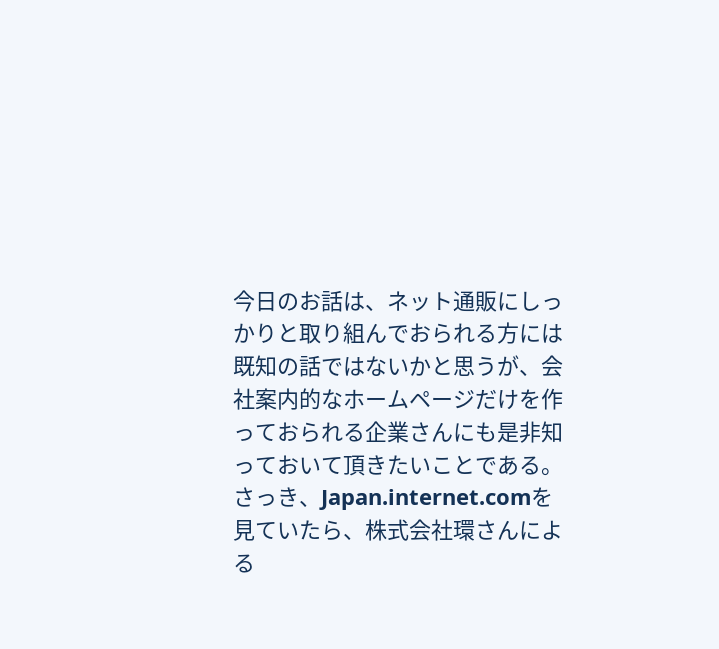今日のお話は、ネット通販にしっかりと取り組んでおられる方には既知の話ではないかと思うが、会社案内的なホームページだけを作っておられる企業さんにも是非知っておいて頂きたいことである。
さっき、Japan.internet.comを見ていたら、株式会社環さんによる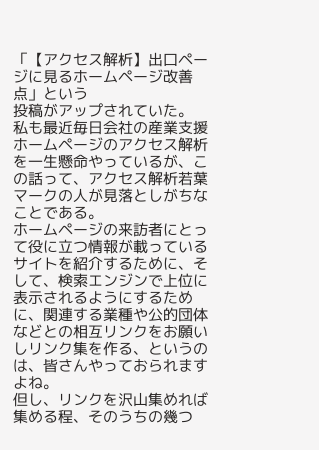「【アクセス解析】出口ページに見るホームページ改善点」という
投稿がアップされていた。
私も最近毎日会社の産業支援ホームページのアクセス解析を一生懸命やっているが、この話って、アクセス解析若葉マークの人が見落としがちなことである。
ホームページの来訪者にとって役に立つ情報が載っているサイトを紹介するために、そして、検索エンジンで上位に表示されるようにするために、関連する業種や公的団体などとの相互リンクをお願いしリンク集を作る、というのは、皆さんやっておられますよね。
但し、リンクを沢山集めれば集める程、そのうちの幾つ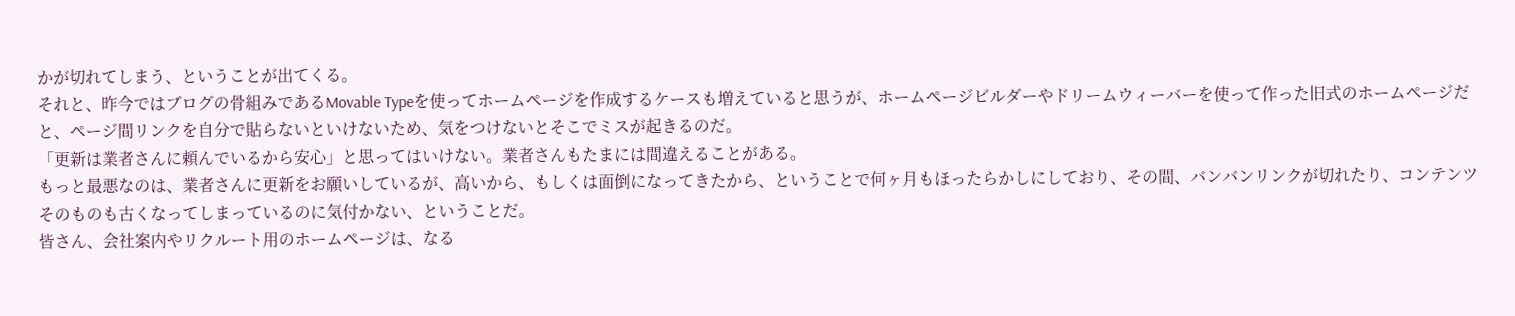かが切れてしまう、ということが出てくる。
それと、昨今ではブログの骨組みであるMovable Typeを使ってホームページを作成するケースも増えていると思うが、ホームページビルダーやドリームウィーバーを使って作った旧式のホームページだと、ページ間リンクを自分で貼らないといけないため、気をつけないとそこでミスが起きるのだ。
「更新は業者さんに頼んでいるから安心」と思ってはいけない。業者さんもたまには間違えることがある。
もっと最悪なのは、業者さんに更新をお願いしているが、高いから、もしくは面倒になってきたから、ということで何ヶ月もほったらかしにしており、その間、バンバンリンクが切れたり、コンテンツそのものも古くなってしまっているのに気付かない、ということだ。
皆さん、会社案内やリクルート用のホームページは、なる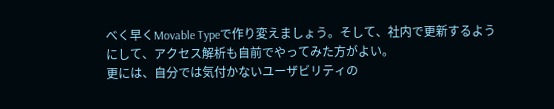べく早くMovable Typeで作り変えましょう。そして、社内で更新するようにして、アクセス解析も自前でやってみた方がよい。
更には、自分では気付かないユーザビリティの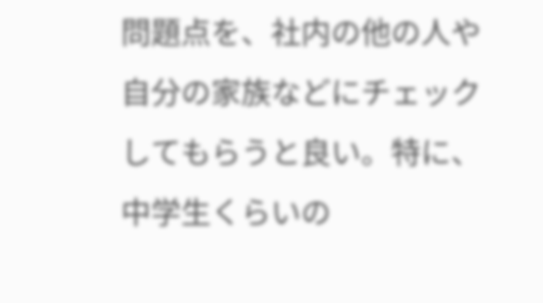問題点を、社内の他の人や自分の家族などにチェックしてもらうと良い。特に、中学生くらいの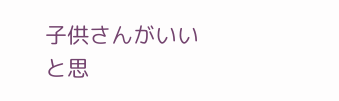子供さんがいいと思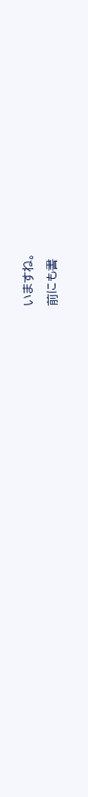いますね。
前にも書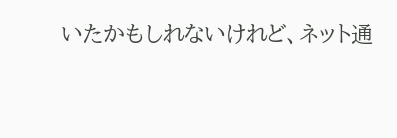いたかもしれないけれど、ネット通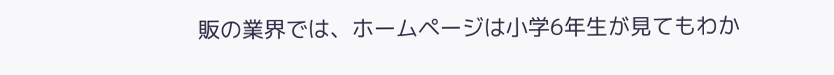販の業界では、ホームページは小学6年生が見てもわか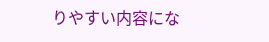りやすい内容にな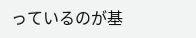っているのが基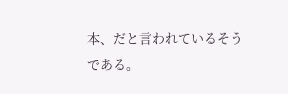本、だと言われているそうである。